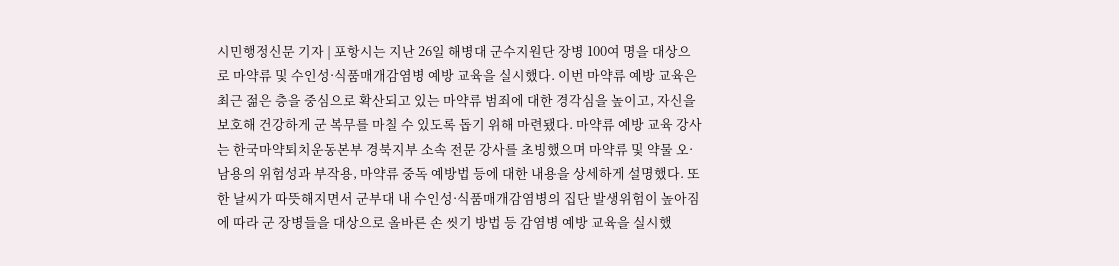시민행정신문 기자 | 포항시는 지난 26일 해병대 군수지원단 장병 100여 명을 대상으로 마약류 및 수인성·식품매개감염병 예방 교육을 실시했다. 이번 마약류 예방 교육은 최근 젊은 층을 중심으로 확산되고 있는 마약류 범죄에 대한 경각심을 높이고, 자신을 보호해 건강하게 군 복무를 마칠 수 있도록 돕기 위해 마련됐다. 마약류 예방 교육 강사는 한국마약퇴치운동본부 경북지부 소속 전문 강사를 초빙했으며 마약류 및 약물 오·남용의 위험성과 부작용, 마약류 중독 예방법 등에 대한 내용을 상세하게 설명했다. 또한 날씨가 따뜻해지면서 군부대 내 수인성·식품매개감염병의 집단 발생위험이 높아짐에 따라 군 장병들을 대상으로 올바른 손 씻기 방법 등 감염병 예방 교육을 실시했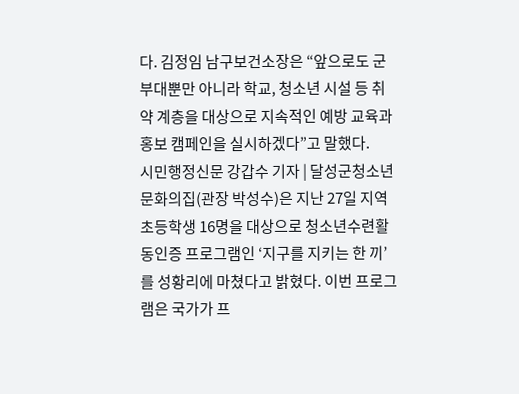다. 김정임 남구보건소장은 “앞으로도 군부대뿐만 아니라 학교, 청소년 시설 등 취약 계층을 대상으로 지속적인 예방 교육과 홍보 캠페인을 실시하겠다”고 말했다.
시민행정신문 강갑수 기자 | 달성군청소년문화의집(관장 박성수)은 지난 27일 지역 초등학생 16명을 대상으로 청소년수련활동인증 프로그램인 ‘지구를 지키는 한 끼’를 성황리에 마쳤다고 밝혔다. 이번 프로그램은 국가가 프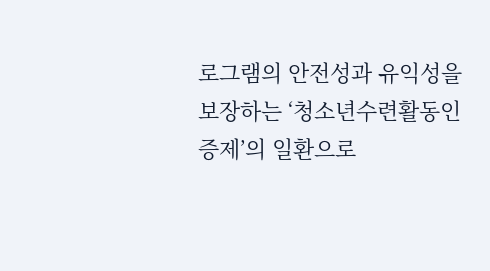로그램의 안전성과 유익성을 보장하는 ‘청소년수련활동인증제’의 일환으로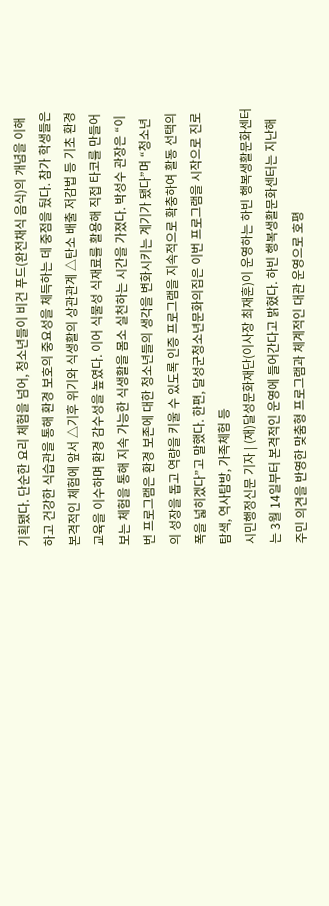기획됐다. 단순한 요리 체험을 넘어, 청소년들이 비건 푸드(완전채식 음식)의 개념을 이해하고 건강한 식습관을 통해 환경 보호의 중요성을 체득하는 데 중점을 뒀다. 참가 학생들은 본격적인 체험에 앞서 △기후 위기와 식생활의 상관관계 △탄소 배출 저감법 등 기초 환경 교육을 이수하며 환경 감수성을 높였다. 이어 식물성 식재료를 활용해 직접 타코를 만들어 보는 체험을 통해 지속 가능한 식생활을 몸소 실천하는 시간을 가졌다. 박성수 관장은 “이번 프로그램은 환경 보존에 대한 청소년들의 생각을 변화시키는 계기가 됐다”며 “청소년의 성장을 돕고 역량을 키울 수 있도록 인증 프로그램을 지속적으로 확충하여 활동 선택의 폭을 넓히겠다”고 말했다. 한편, 달성군청소년문화의집은 이번 프로그램을 시작으로 진로탐색, 역사탐방, 가족체험 등
시민행정신문 기자 | (재)달성문화재단(이사장 최재훈)이 운영하는 하빈 행복생활문화센터는 3월 14일부터 본격적인 운영에 들어간다고 밝혔다. 하빈 행복생활문화센터는 지난해 주민 의견을 반영한 맞춤형 프로그램과 체계적인 대관 운영으로 호평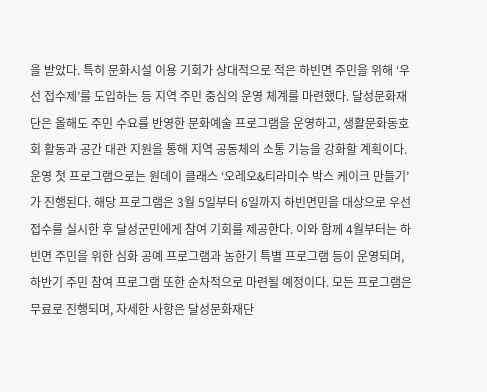을 받았다. 특히 문화시설 이용 기회가 상대적으로 적은 하빈면 주민을 위해 ‘우선 접수제’를 도입하는 등 지역 주민 중심의 운영 체계를 마련했다. 달성문화재단은 올해도 주민 수요를 반영한 문화예술 프로그램을 운영하고, 생활문화동호회 활동과 공간 대관 지원을 통해 지역 공동체의 소통 기능을 강화할 계획이다. 운영 첫 프로그램으로는 원데이 클래스 ‘오레오&티라미수 박스 케이크 만들기’가 진행된다. 해당 프로그램은 3월 5일부터 6일까지 하빈면민을 대상으로 우선 접수를 실시한 후 달성군민에게 참여 기회를 제공한다. 이와 함께 4월부터는 하빈면 주민을 위한 심화 공예 프로그램과 농한기 특별 프로그램 등이 운영되며, 하반기 주민 참여 프로그램 또한 순차적으로 마련될 예정이다. 모든 프로그램은 무료로 진행되며, 자세한 사항은 달성문화재단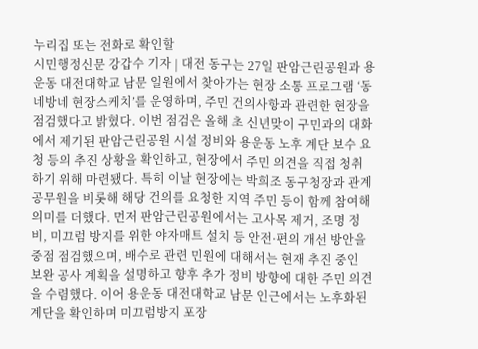누리집 또는 전화로 확인할
시민행정신문 강갑수 기자 | 대전 동구는 27일 판암근린공원과 용운동 대전대학교 남문 일원에서 찾아가는 현장 소통 프로그램 ‘동네방네 현장스케치’를 운영하며, 주민 건의사항과 관련한 현장을 점검했다고 밝혔다. 이번 점검은 올해 초 신년맞이 구민과의 대화에서 제기된 판암근린공원 시설 정비와 용운동 노후 계단 보수 요청 등의 추진 상황을 확인하고, 현장에서 주민 의견을 직접 청취하기 위해 마련됐다. 특히 이날 현장에는 박희조 동구청장과 관계 공무원을 비롯해 해당 건의를 요청한 지역 주민 등이 함께 참여해 의미를 더했다. 먼저 판암근린공원에서는 고사목 제거, 조명 정비, 미끄럼 방지를 위한 야자매트 설치 등 안전·편의 개선 방안을 중점 점검했으며, 배수로 관련 민원에 대해서는 현재 추진 중인 보완 공사 계획을 설명하고 향후 추가 정비 방향에 대한 주민 의견을 수렴했다. 이어 용운동 대전대학교 남문 인근에서는 노후화된 계단을 확인하며 미끄럼방지 포장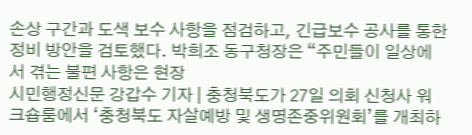손상 구간과 도색 보수 사항을 점검하고, 긴급보수 공사를 통한 정비 방안을 검토했다. 박희조 동구청장은 “주민들이 일상에서 겪는 불편 사항은 현장
시민행정신문 강갑수 기자 | 충청북도가 27일 의회 신청사 워크숍룸에서 ‘충청북도 자살예방 및 생명존중위원회’를 개최하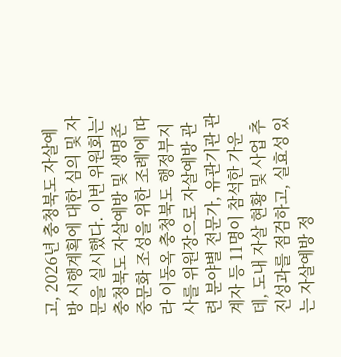고, 2026년 충청북도 자살예방 시행계획에 대한 심의 및 자문을 실시했다. 이번 위원회는'충청북도 자살예방 및 생명존중문화 조성을 위한 조례'에 따라 이동옥 충청북도 행정부지사를 위원장으로 자살예방 관련 분야별 전문가, 유관기관 관계자 등 11명이 참석한 가운데, 도내 자살 현황 및 사업 추진성과를 점검하고, 실효성 있는 자살예방 정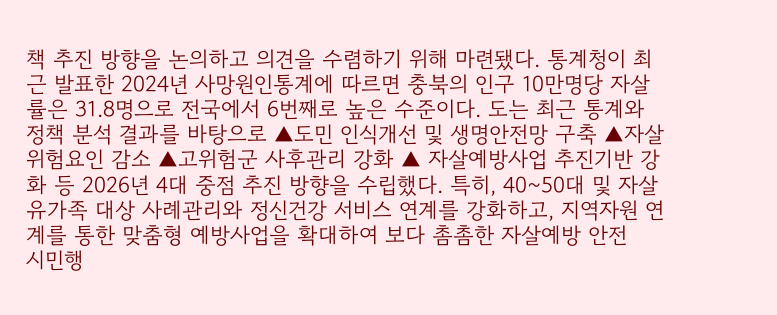책 추진 방향을 논의하고 의견을 수렴하기 위해 마련됐다. 통계청이 최근 발표한 2024년 사망원인통계에 따르면 충북의 인구 10만명당 자살률은 31.8명으로 전국에서 6번째로 높은 수준이다. 도는 최근 통계와 정책 분석 결과를 바탕으로 ▲도민 인식개선 및 생명안전망 구축 ▲자살 위험요인 감소 ▲고위험군 사후관리 강화 ▲ 자살예방사업 추진기반 강화 등 2026년 4대 중점 추진 방향을 수립했다. 특히, 40~50대 및 자살 유가족 대상 사례관리와 정신건강 서비스 연계를 강화하고, 지역자원 연계를 통한 맞춤형 예방사업을 확대하여 보다 촘촘한 자살예방 안전
시민행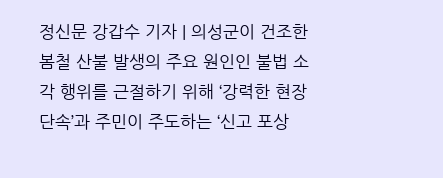정신문 강갑수 기자 | 의성군이 건조한 봄철 산불 발생의 주요 원인인 불법 소각 행위를 근절하기 위해 ‘강력한 현장 단속’과 주민이 주도하는 ‘신고 포상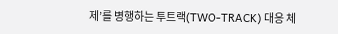제’를 병행하는 투트랙(TWO-TRACK) 대응 체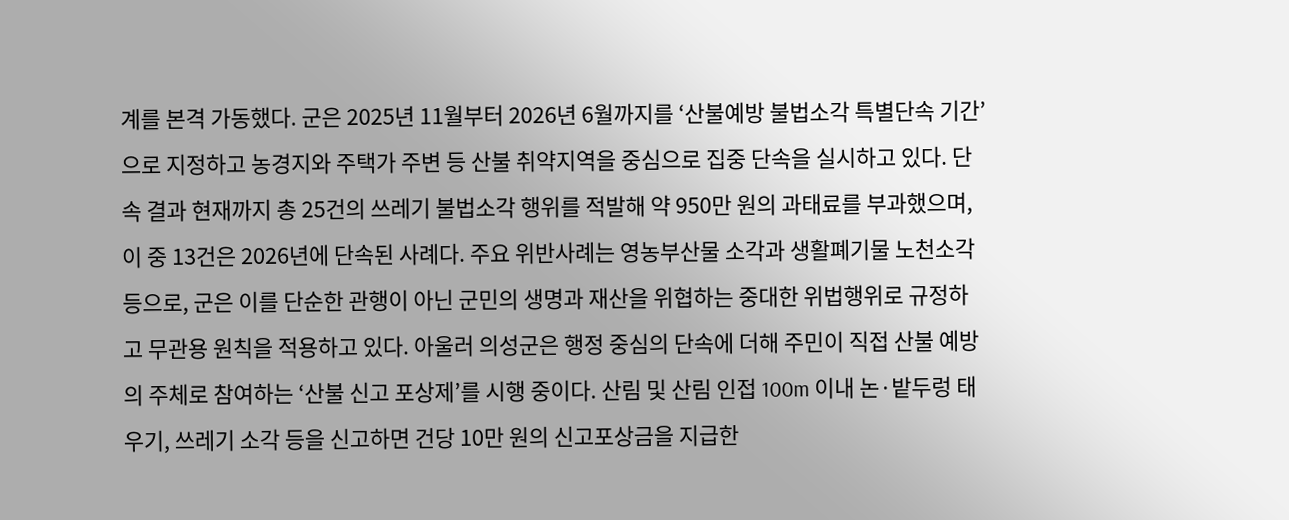계를 본격 가동했다. 군은 2025년 11월부터 2026년 6월까지를 ‘산불예방 불법소각 특별단속 기간’으로 지정하고 농경지와 주택가 주변 등 산불 취약지역을 중심으로 집중 단속을 실시하고 있다. 단속 결과 현재까지 총 25건의 쓰레기 불법소각 행위를 적발해 약 950만 원의 과태료를 부과했으며, 이 중 13건은 2026년에 단속된 사례다. 주요 위반사례는 영농부산물 소각과 생활폐기물 노천소각 등으로, 군은 이를 단순한 관행이 아닌 군민의 생명과 재산을 위협하는 중대한 위법행위로 규정하고 무관용 원칙을 적용하고 있다. 아울러 의성군은 행정 중심의 단속에 더해 주민이 직접 산불 예방의 주체로 참여하는 ‘산불 신고 포상제’를 시행 중이다. 산림 및 산림 인접 100m 이내 논·밭두렁 태우기, 쓰레기 소각 등을 신고하면 건당 10만 원의 신고포상금을 지급한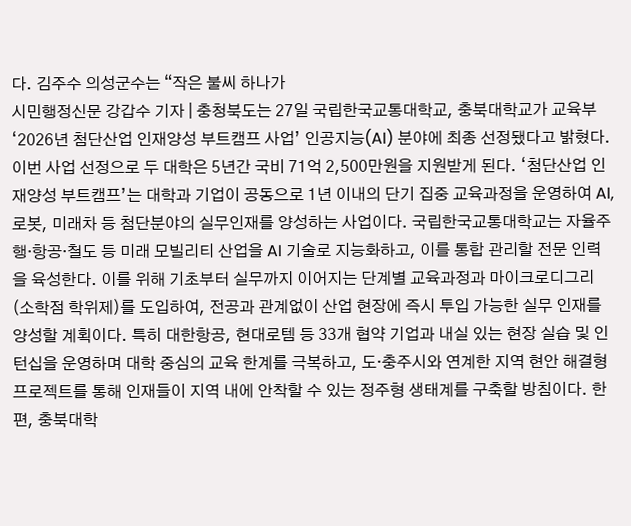다. 김주수 의성군수는 “작은 불씨 하나가
시민행정신문 강갑수 기자 | 충청북도는 27일 국립한국교통대학교, 충북대학교가 교육부 ‘2026년 첨단산업 인재양성 부트캠프 사업’ 인공지능(AI) 분야에 최종 선정됐다고 밝혔다. 이번 사업 선정으로 두 대학은 5년간 국비 71억 2,500만원을 지원받게 된다. ‘첨단산업 인재양성 부트캠프’는 대학과 기업이 공동으로 1년 이내의 단기 집중 교육과정을 운영하여 AI, 로봇, 미래차 등 첨단분야의 실무인재를 양성하는 사업이다. 국립한국교통대학교는 자율주행·항공·철도 등 미래 모빌리티 산업을 AI 기술로 지능화하고, 이를 통합 관리할 전문 인력을 육성한다. 이를 위해 기초부터 실무까지 이어지는 단계별 교육과정과 마이크로디그리(소학점 학위제)를 도입하여, 전공과 관계없이 산업 현장에 즉시 투입 가능한 실무 인재를 양성할 계획이다. 특히 대한항공, 현대로템 등 33개 협약 기업과 내실 있는 현장 실습 및 인턴십을 운영하며 대학 중심의 교육 한계를 극복하고, 도·충주시와 연계한 지역 현안 해결형 프로젝트를 통해 인재들이 지역 내에 안착할 수 있는 정주형 생태계를 구축할 방침이다. 한편, 충북대학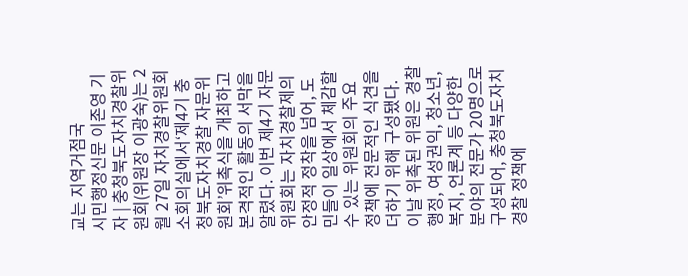교는 지역거점국
시민행정신문 이존영 기자 | 충청북도자치경찰위원회(위원장 이광숙)는 2월 27일 자치경찰위원회 소회의실에서‘제4기 충청북도자치경찰 자문위원회’위촉식을 개최하고 본격적인 활동의 서막을 알렸다. 이번 제4기 자문위원회는 자치경찰제의 안정적 정착을 넘어, 도민들이 일상에서 체감할 수 있는 위원회의 주요 정책에 전문적인 식견을 더하기 위해 구성됐다. 이날 위촉된 위원은 경찰행정, 여성권익, 청소년, 복지, 언론계 등 다양한 분야의 전문가 20명으로 구성되어, 충청북도자치경찰 정책에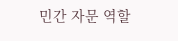민간 자문 역할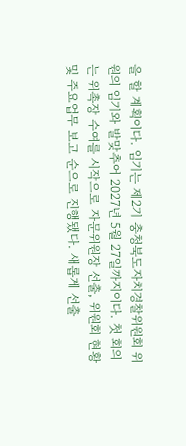을 할 계획이다. 임기는 제2기 충청북도자치경찰위원회 위원의 임기와 발맞추어 2027년 5월 27일까지이다. 첫 회의는 위촉장 수여를 시작으로 자문위원장 선출, 위원회 현황 및 주요업무 보고 순으로 진행됐다. 새롭게 선출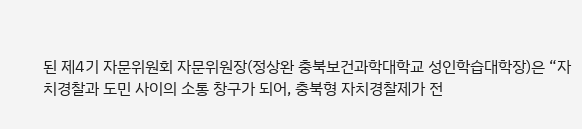된 제4기 자문위원회 자문위원장(정상완 충북보건과학대학교 성인학습대학장)은 “자치경찰과 도민 사이의 소통 창구가 되어, 충북형 자치경찰제가 전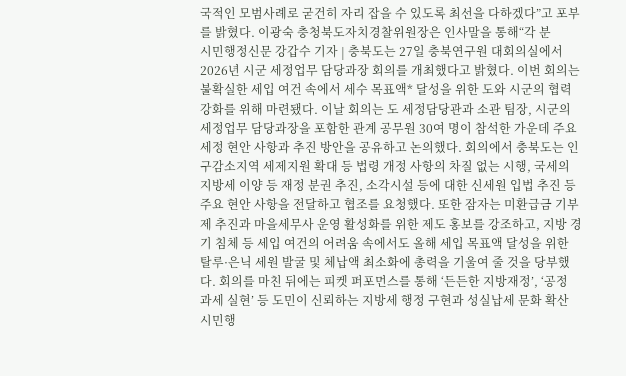국적인 모범사례로 굳건히 자리 잡을 수 있도록 최선을 다하겠다”고 포부를 밝혔다. 이광숙 충청북도자치경찰위원장은 인사말을 통해“각 분
시민행정신문 강갑수 기자 | 충북도는 27일 충북연구원 대회의실에서 2026년 시군 세정업무 담당과장 회의를 개최했다고 밝혔다. 이번 회의는 불확실한 세입 여건 속에서 세수 목표액* 달성을 위한 도와 시군의 협력 강화를 위해 마련됐다. 이날 회의는 도 세정담당관과 소관 팀장, 시군의 세정업무 담당과장을 포함한 관계 공무원 30여 명이 참석한 가운데 주요 세정 현안 사항과 추진 방안을 공유하고 논의했다. 회의에서 충북도는 인구감소지역 세제지원 확대 등 법령 개정 사항의 차질 없는 시행, 국세의 지방세 이양 등 재정 분권 추진, 소각시설 등에 대한 신세원 입법 추진 등 주요 현안 사항을 전달하고 협조를 요청했다. 또한 잠자는 미환급금 기부제 추진과 마을세무사 운영 활성화를 위한 제도 홍보를 강조하고, 지방 경기 침체 등 세입 여건의 어려움 속에서도 올해 세입 목표액 달성을 위한 탈루·은닉 세원 발굴 및 체납액 최소화에 총력을 기울여 줄 것을 당부했다. 회의를 마친 뒤에는 피켓 퍼포먼스를 통해 ‘든든한 지방재정’, ‘공정 과세 실현’ 등 도민이 신뢰하는 지방세 행정 구현과 성실납세 문화 확산
시민행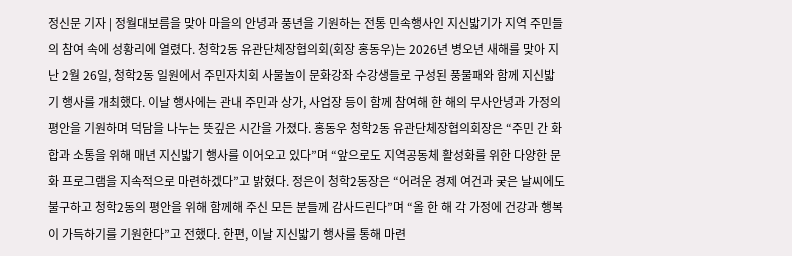정신문 기자 | 정월대보름을 맞아 마을의 안녕과 풍년을 기원하는 전통 민속행사인 지신밟기가 지역 주민들의 참여 속에 성황리에 열렸다. 청학2동 유관단체장협의회(회장 홍동우)는 2026년 병오년 새해를 맞아 지난 2월 26일, 청학2동 일원에서 주민자치회 사물놀이 문화강좌 수강생들로 구성된 풍물패와 함께 지신밟기 행사를 개최했다. 이날 행사에는 관내 주민과 상가, 사업장 등이 함께 참여해 한 해의 무사안녕과 가정의 평안을 기원하며 덕담을 나누는 뜻깊은 시간을 가졌다. 홍동우 청학2동 유관단체장협의회장은 “주민 간 화합과 소통을 위해 매년 지신밟기 행사를 이어오고 있다”며 “앞으로도 지역공동체 활성화를 위한 다양한 문화 프로그램을 지속적으로 마련하겠다”고 밝혔다. 정은이 청학2동장은 “어려운 경제 여건과 궂은 날씨에도 불구하고 청학2동의 평안을 위해 함께해 주신 모든 분들께 감사드린다”며 “올 한 해 각 가정에 건강과 행복이 가득하기를 기원한다”고 전했다. 한편, 이날 지신밟기 행사를 통해 마련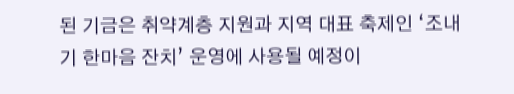된 기금은 취약계층 지원과 지역 대표 축제인 ‘조내기 한마음 잔치’ 운영에 사용될 예정이